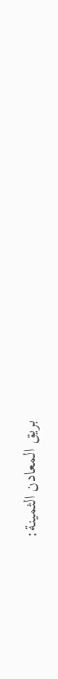بريق المعادن الثمينة: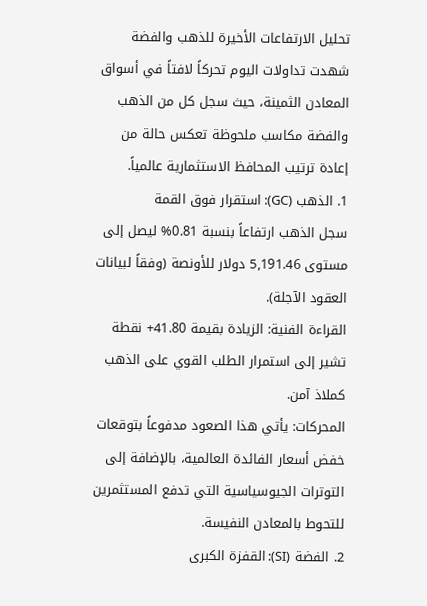تحليل الارتفاعات الأخيرة للذهب والفضة
شهدت تداولات اليوم تحركاً لافتاً في أسواق المعادن الثمينة، حيث سجل كل من الذهب والفضة مكاسب ملحوظة تعكس حالة من إعادة ترتيب المحافظ الاستثمارية عالمياً.
1. الذهب (GC): استقرار فوق القمة
سجل الذهب ارتفاعاً بنسبة 0.81% ليصل إلى مستوى 5,191.46 دولار للأونصة (وفقاً لبيانات العقود الآجلة).
القراءة الفنية: الزيادة بقيمة 41.80+ نقطة تشير إلى استمرار الطلب القوي على الذهب كملاذ آمن.
المحركات: يأتي هذا الصعود مدفوعاً بتوقعات خفض أسعار الفائدة العالمية، بالإضافة إلى التوترات الجيوسياسية التي تدفع المستثمرين للتحوط بالمعادن النفيسة.
2. الفضة (SI): القفزة الكبرى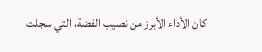كان الأداء الأبرز من نصيب الفضة، التي سجلت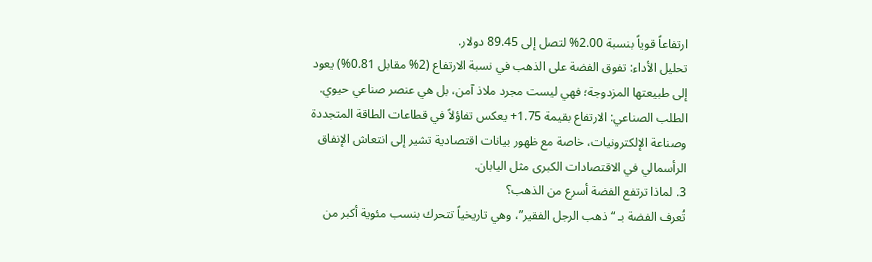ارتفاعاً قوياً بنسبة 2.00% لتصل إلى 89.45 دولار.
تحليل الأداء: تفوق الفضة على الذهب في نسبة الارتفاع (2% مقابل 0.81%) يعود إلى طبيعتها المزدوجة؛ فهي ليست مجرد ملاذ آمن، بل هي عنصر صناعي حيوي.
الطلب الصناعي: الارتفاع بقيمة 1.75+ يعكس تفاؤلاً في قطاعات الطاقة المتجددة وصناعة الإلكترونيات، خاصة مع ظهور بيانات اقتصادية تشير إلى انتعاش الإنفاق الرأسمالي في الاقتصادات الكبرى مثل اليابان.
3. لماذا ترتفع الفضة أسرع من الذهب؟
تُعرف الفضة بـ “ذهب الرجل الفقير”، وهي تاريخياً تتحرك بنسب مئوية أكبر من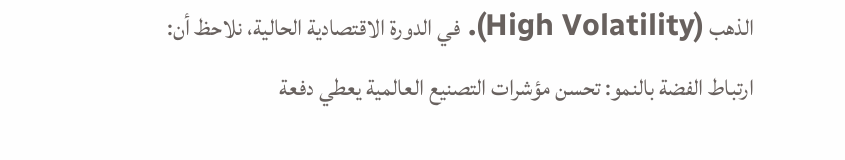الذهب (High Volatility). في الدورة الاقتصادية الحالية، نلاحظ أن:
ارتباط الفضة بالنمو: تحسن مؤشرات التصنيع العالمية يعطي دفعة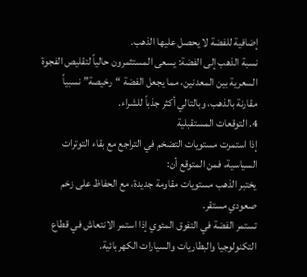إضافية للفضة لا يحصل عليها الذهب.
نسبة الذهب إلى الفضة: يسعى المستثمرون حالياً لتقليص الفجوة السعرية بين المعدنين، مما يجعل الفضة “رخيصة” نسبياً مقارنة بالذهب، وبالتالي أكثر جذباً للشراء.
4. التوقعات المستقبلية
إذا استمرت مستويات التضخم في التراجع مع بقاء التوترات السياسية، فمن المتوقع أن:
يختبر الذهب مستويات مقاومة جديدة، مع الحفاظ على زخم صعودي مستقر.
تستمر الفضة في التفوق المئوي إذا استمر الانتعاش في قطاع التكنولوجيا والبطاريات والسيارات الكهربائية.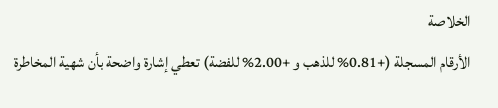الخلاصة
الأرقام المسجلة (+0.81% للذهب و +2.00% للفضة) تعطي إشارة واضحة بأن شهية المخاطرة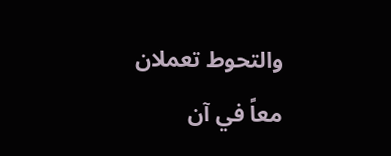والتحوط تعملان معاً في آن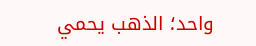واحد؛ الذهب يحمي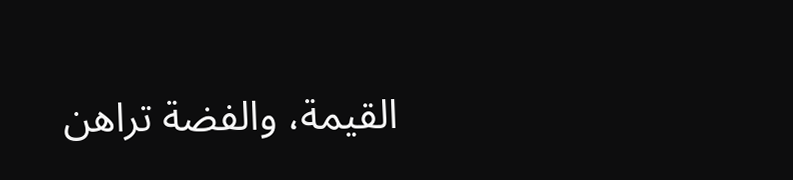القيمة، والفضة تراهن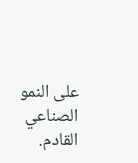على النمو الصناعي القادم.